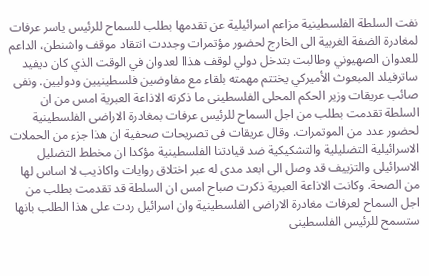نفت السلطة الفلسطينية مزاعم اسرائيلية عن تقدمها بطلب للسماح للرئيس ياسر عرفات لمغادرة الضفة الغربية الى الخارج لحضور مؤتمرات وجددت انتقاد موقف واشنطن، الداعم للعدوان الصهيوني وطالبت بتدخل دولي لوقف هذاا لعدوان في الوقت الذي كان ديفيد ساترفيلد المبعوث الأميركي يختتم مهمته بلقاء مع مفاوضين فلسطينيين ودوليين. ونفى صائب عريقات وزير الحكم المحلى الفلسطينى ما ذكرته الاذاعة العبرية امس من ان السلطة تقدمت بطلب من اجل السماح للرئيس عرفات بمغادرة الاراضى الفلسطينية لحضور عدد من الموتمرات. وقال عريقات فى تصريحات صحفية ان هذا جزء من الحملات الاسرائيلية التضليلية والتشكيكية ضد قيادتنا الفلسطينية مؤكدا ان مخطط التضليل الاسرائيلى والتزييف قد وصل الى ابعد مدى له عبر اختلاق روايات واكاذيب لا اساس لها من الصحة. وكانت الاذاعة العبرية ذكرت صباح امس ان السلطة قد تقدمت بطلب من اجل السماح لعرفات مغادرة الاراضى الفلسطينية وان اسرائيل ردت على هذا الطلب بانها ستسمح للرئيس الفلسطينى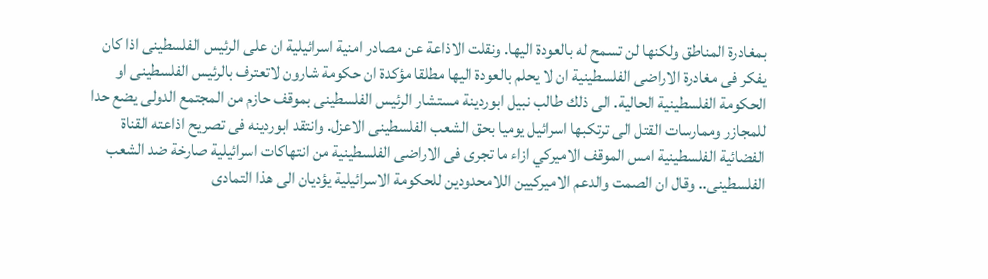بمغادرة المناطق ولكنها لن تسمح له بالعودة اليها. ونقلت الاذاعة عن مصادر امنية اسرائيلية ان على الرئيس الفلسطينى اذا كان يفكر فى مغادرة الاراضى الفلسطينية ان لا يحلم بالعودة اليها مطلقا مؤكدة ان حكومة شارون لاتعترف بالرئيس الفلسطينى او الحكومة الفلسطينية الحالية. الى ذلك طالب نبيل ابوردينة مستشار الرئيس الفلسطينى بموقف حازم من المجتمع الدولى يضع حدا للمجازر وممارسات القتل الى ترتكبها اسرائيل يوميا بحق الشعب الفلسطينى الاعزل. وانتقد ابوردينه فى تصريح اذاعته القناة الفضائية الفلسطينية امس الموقف الاميركي ازاء ما تجرى فى الاراضى الفلسطينية من انتهاكات اسرائيلية صارخة ضد الشعب الفلسطينى.. وقال ان الصمت والدعم الاميركيين اللامحدودين للحكومة الاسرائيلية يؤديان الى هذا التمادى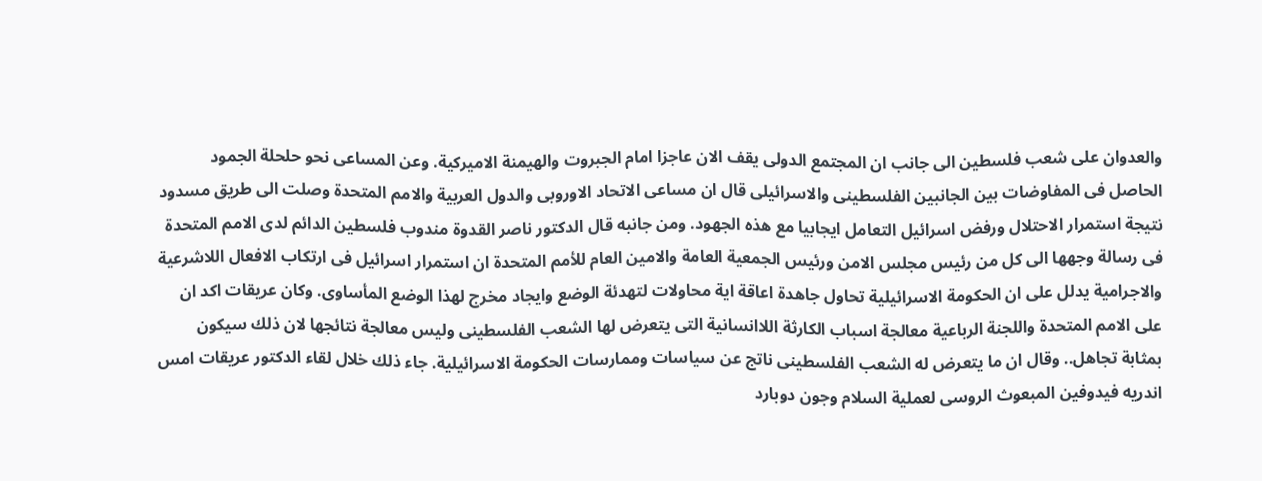والعدوان على شعب فلسطين الى جانب ان المجتمع الدولى يقف الان عاجزا امام الجبروت والهيمنة الاميركية. وعن المساعى نحو حلحلة الجمود الحاصل فى المفاوضات بين الجانبين الفلسطينى والاسرائيلى قال ان مساعى الاتحاد الاوروبى والدول العربية والامم المتحدة وصلت الى طريق مسدود نتيجة استمرار الاحتلال ورفض اسرائيل التعامل ايجابيا مع هذه الجهود. ومن جانبه قال الدكتور ناصر القدوة مندوب فلسطين الدائم لدى الامم المتحدة فى رسالة وجهها الى كل من رئيس مجلس الامن ورئيس الجمعية العامة والامين العام للأمم المتحدة ان استمرار اسرائيل فى ارتكاب الافعال اللاشرعية والاجرامية يدلل على ان الحكومة الاسرائيلية تحاول جاهدة اعاقة اية محاولات لتهدئة الوضع وايجاد مخرج لهذا الوضع المأساوى. وكان عريقات اكد ان على الامم المتحدة واللجنة الرباعية معالجة اسباب الكارثة اللاانسانية التى يتعرض لها الشعب الفلسطينى وليس معالجة نتائجها لان ذلك سيكون بمثابة تجاهل.. وقال ان ما يتعرض له الشعب الفلسطينى ناتج عن سياسات وممارسات الحكومة الاسرائيلية. جاء ذلك خلال لقاء الدكتور عريقات امس اندريه فيدوفين المبعوث الروسى لعملية السلام وجون دوبارد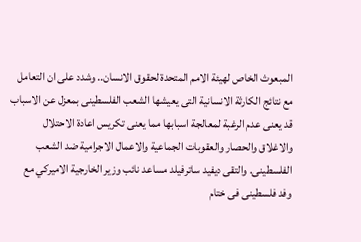المبعوث الخاص لهيئة الامم المتحدة لحقوق الانسان.. وشدد على ان التعامل مع نتائج الكارثة الانسانية التى يعيشها الشعب الفلسطينى بمعزل عن الاسباب قد يعنى عدم الرغبة لمعالجة اسبابها مما يعنى تكريس اعادة الاحتلال والاغلاق والحصار والعقوبات الجماعية والاعمال الاجرامية ضد الشعب الفلسطينى. والتقى ديفيد ساترفيلد مساعد نائب وزير الخارجية الاميركي مع وفد فلسطينى فى ختام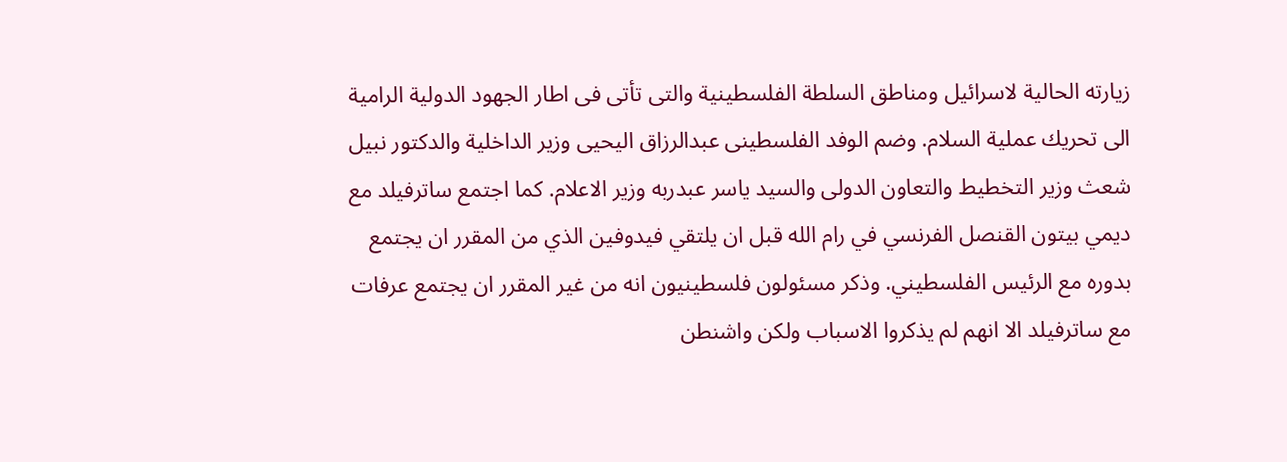زيارته الحالية لاسرائيل ومناطق السلطة الفلسطينية والتى تأتى فى اطار الجهود الدولية الرامية الى تحريك عملية السلام. وضم الوفد الفلسطينى عبدالرزاق اليحيى وزير الداخلية والدكتور نبيل شعث وزير التخطيط والتعاون الدولى والسيد ياسر عبدربه وزير الاعلام. كما اجتمع ساترفيلد مع ديمي بيتون القنصل الفرنسي في رام الله قبل ان يلتقي فيدوفين الذي من المقرر ان يجتمع بدوره مع الرئيس الفلسطيني. وذكر مسئولون فلسطينيون انه من غير المقرر ان يجتمع عرفات مع ساترفيلد الا انهم لم يذكروا الاسباب ولكن واشنطن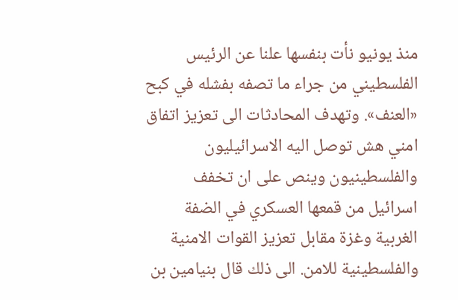منذ يونيو نأت بنفسها علنا عن الرئيس الفلسطيني من جراء ما تصفه بفشله في كبح «العنف». وتهدف المحادثات الى تعزيز اتفاق امني هش توصل اليه الاسرائيليون والفلسطينيون وينص على ان تخفف اسرائيل من قمعها العسكري في الضفة الغربية وغزة مقابل تعزيز القوات الامنية والفلسطينية للامن. الى ذلك قال بنيامين بن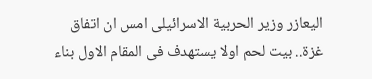اليعازر وزير الحربية الاسرائيلى امس ان اتفاق غزة.. بيت لحم اولا يستهدف فى المقام الاول بناء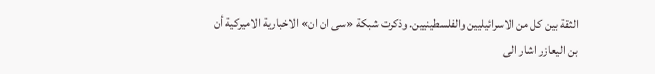الثقة بين كل من الاسرائيليين والفلسطينيين. وذكرت شبكة «سى ان ان» الاخبارية الاميركية أن بن اليعازر اشار الى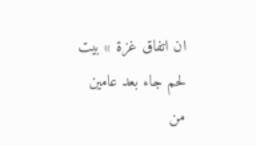ان اتفاق غزة » بيت لحم جاء بعد عامين من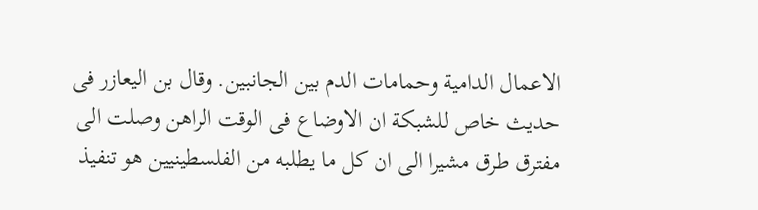الاعمال الدامية وحمامات الدم بين الجانبين. وقال بن اليعازر فى حديث خاص للشبكة ان الاوضاع فى الوقت الراهن وصلت الى مفترق طرق مشيرا الى ان كل ما يطلبه من الفلسطينيين هو تنفيذ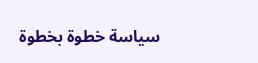سياسة خطوة بخطوة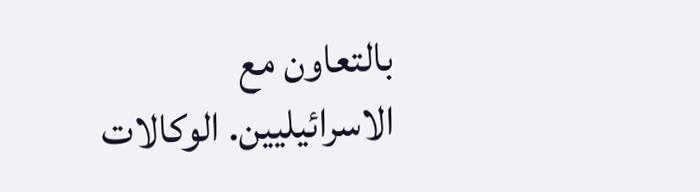بالتعاون مع الاسرائيليين. الوكالات